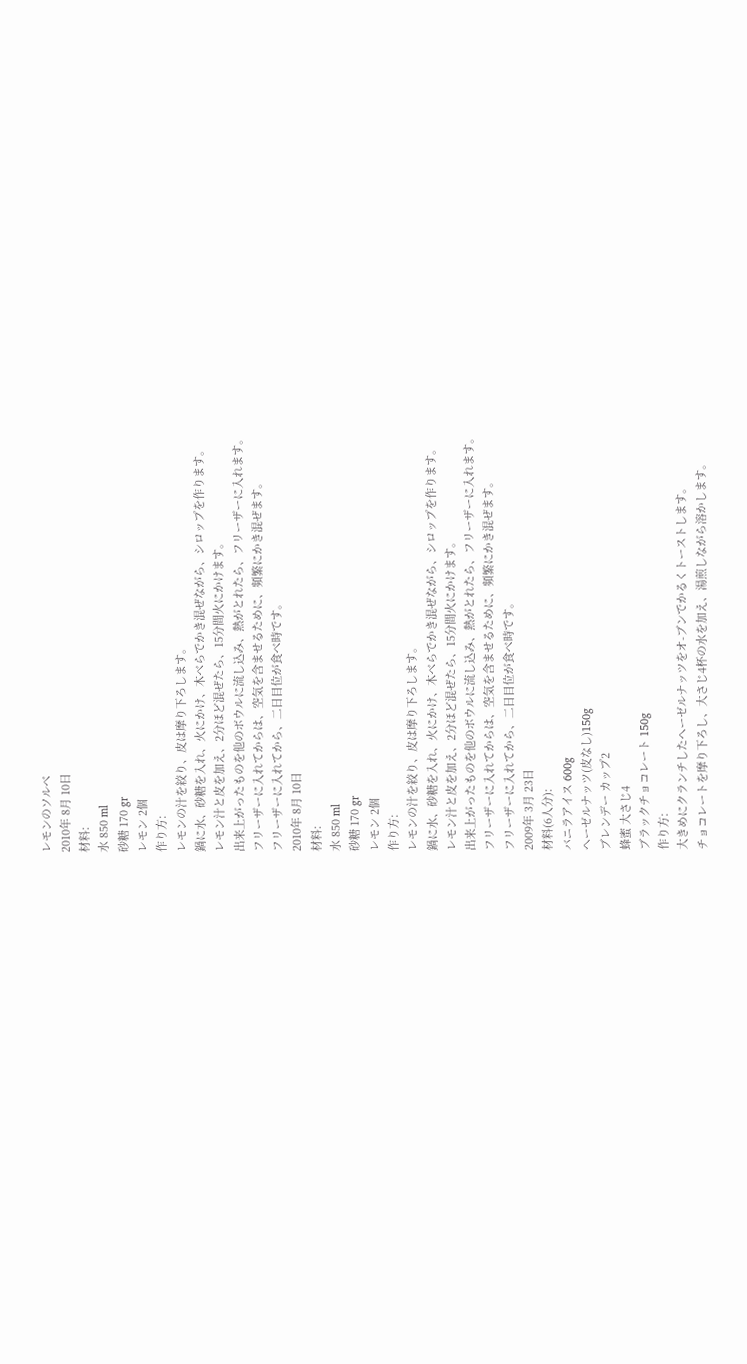レモンのソルべ
2010年 8月 10日
材料:
水 850 ml
砂糖 170 gr
レモン 2個
作り方:
レモンの汁を絞り、皮は摩り下ろします。
鍋に水、砂糖を入れ、火にかけ、木べらでかき混ぜながら、シロップを作ります。
レモン汁と皮を加え、2分ほど混ぜたら、15分間火にかけます。
出来上がったものを他のボウルに流し込み、熱がとれたら、フリーザーに入れます。
フリーザーに入れてからは、空気を含ませるために、頻繁にかき混ぜます。
フリーザーに入れてから、二日目位が食べ時です。
2010年 8月 10日
材料:
水 850 ml
砂糖 170 gr
レモン 2個
作り方:
レモンの汁を絞り、皮は摩り下ろします。
鍋に水、砂糖を入れ、火にかけ、木べらでかき混ぜながら、シロップを作ります。
レモン汁と皮を加え、2分ほど混ぜたら、15分間火にかけます。
出来上がったものを他のボウルに流し込み、熱がとれたら、フリーザーに入れます。
フリーザーに入れてからは、空気を含ませるために、頻繁にかき混ぜます。
フリーザーに入れてから、二日目位が食べ時です。
2009年 3月 23日
材料(6人分):
バニラアイス 600g
へーゼルナッツ(皮なし)150g
ブレンデー カップ2
蜂蜜 大さじ4
ブラックチョコレート 150g
作り方:
大きめにクランチしたへーゼルナッツをオ-ブンでかるくトーストします。
チョコレートを摩り下ろし、大さじ4杯の水を加え、湯煎しながら溶かします。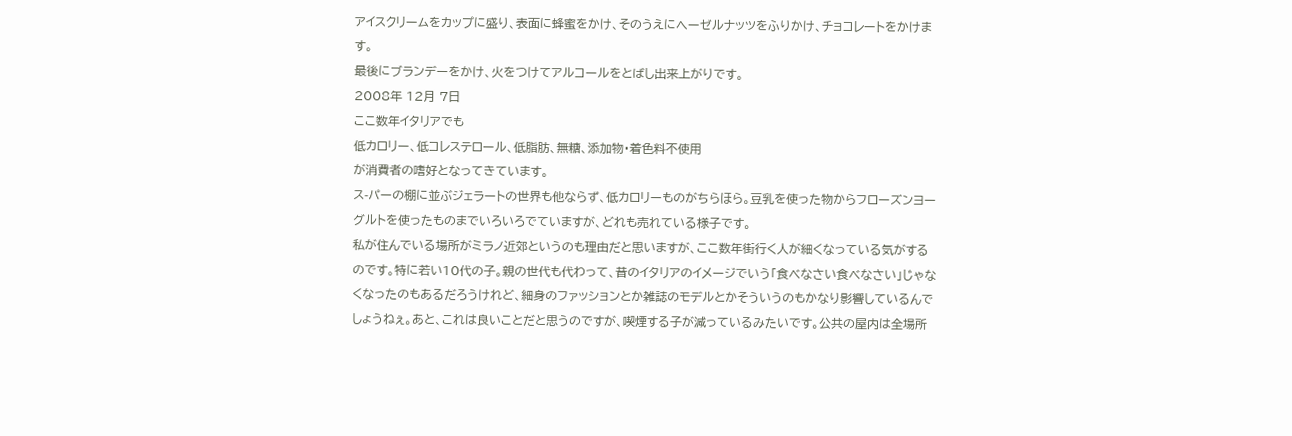アイスクリームをカップに盛り、表面に蜂蜜をかけ、そのうえにへーゼルナッツをふりかけ、チョコレートをかけます。
最後にブランデーをかけ、火をつけてアルコールをとばし出来上がりです。
2008年 12月 7日
ここ数年イタリアでも
低カロリー、低コレステロール、低脂肪、無糖、添加物・着色料不使用
が消費者の嗜好となってきています。
ス-パーの棚に並ぶジェラートの世界も他ならず、低カロリーものがちらほら。豆乳を使った物からフローズンヨーグルトを使ったものまでいろいろでていますが、どれも売れている様子です。
私が住んでいる場所がミラノ近郊というのも理由だと思いますが、ここ数年街行く人が細くなっている気がするのです。特に若い10代の子。親の世代も代わって、昔のイタリアのイメージでいう「食べなさい食べなさい」じゃなくなったのもあるだろうけれど、細身のファッションとか雑誌のモデルとかそういうのもかなり影響しているんでしょうねぇ。あと、これは良いことだと思うのですが、喫煙する子が減っているみたいです。公共の屋内は全場所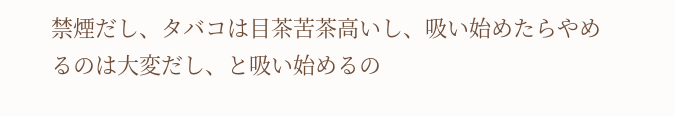禁煙だし、タバコは目茶苦茶高いし、吸い始めたらやめるのは大変だし、と吸い始めるの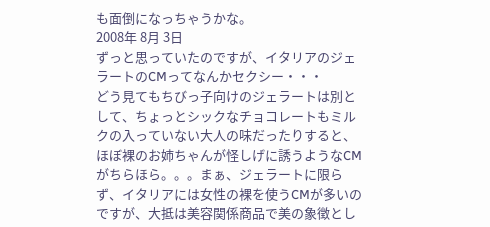も面倒になっちゃうかな。
2008年 8月 3日
ずっと思っていたのですが、イタリアのジェラートのCMってなんかセクシー・・・
どう見てもちびっ子向けのジェラートは別として、ちょっとシックなチョコレートもミルクの入っていない大人の味だったりすると、ほぼ裸のお姉ちゃんが怪しげに誘うようなCMがちらほら。。。まぁ、ジェラートに限らず、イタリアには女性の裸を使うCMが多いのですが、大抵は美容関係商品で美の象徴とし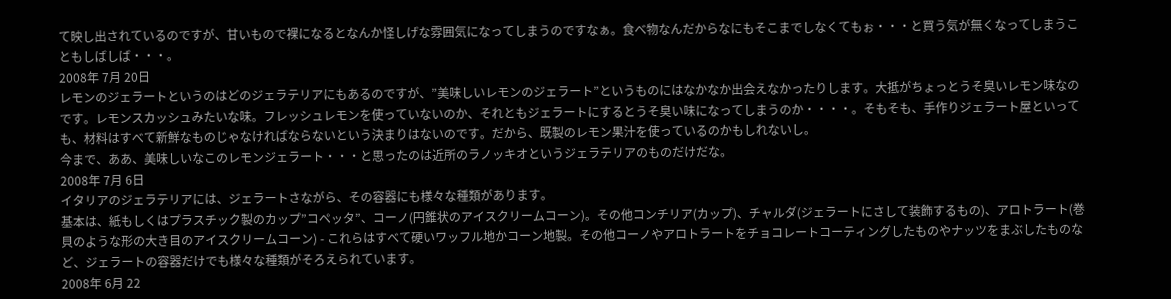て映し出されているのですが、甘いもので裸になるとなんか怪しげな雰囲気になってしまうのですなぁ。食べ物なんだからなにもそこまでしなくてもぉ・・・と買う気が無くなってしまうこともしばしば・・・。
2008年 7月 20日
レモンのジェラートというのはどのジェラテリアにもあるのですが、”美味しいレモンのジェラート”というものにはなかなか出会えなかったりします。大抵がちょっとうそ臭いレモン味なのです。レモンスカッシュみたいな味。フレッシュレモンを使っていないのか、それともジェラートにするとうそ臭い味になってしまうのか・・・・。そもそも、手作りジェラート屋といっても、材料はすべて新鮮なものじゃなければならないという決まりはないのです。だから、既製のレモン果汁を使っているのかもしれないし。
今まで、ああ、美味しいなこのレモンジェラート・・・と思ったのは近所のラノッキオというジェラテリアのものだけだな。
2008年 7月 6日
イタリアのジェラテリアには、ジェラートさながら、その容器にも様々な種類があります。
基本は、紙もしくはプラスチック製のカップ”コペッタ”、コーノ(円錐状のアイスクリームコーン)。その他コンチリア(カップ)、チャルダ(ジェラートにさして装飾するもの)、アロトラート(巻貝のような形の大き目のアイスクリームコーン) - これらはすべて硬いワッフル地かコーン地製。その他コーノやアロトラートをチョコレートコーティングしたものやナッツをまぶしたものなど、ジェラートの容器だけでも様々な種類がそろえられています。
2008年 6月 22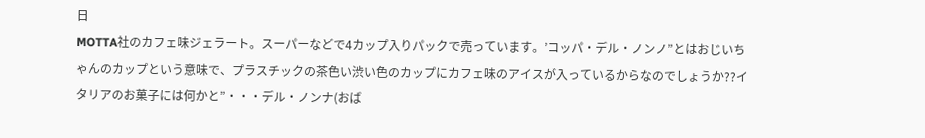日
MOTTA社のカフェ味ジェラート。スーパーなどで4カップ入りパックで売っています。’コッパ・デル・ノンノ”とはおじいちゃんのカップという意味で、プラスチックの茶色い渋い色のカップにカフェ味のアイスが入っているからなのでしょうか??イタリアのお菓子には何かと”・・・デル・ノンナ(おば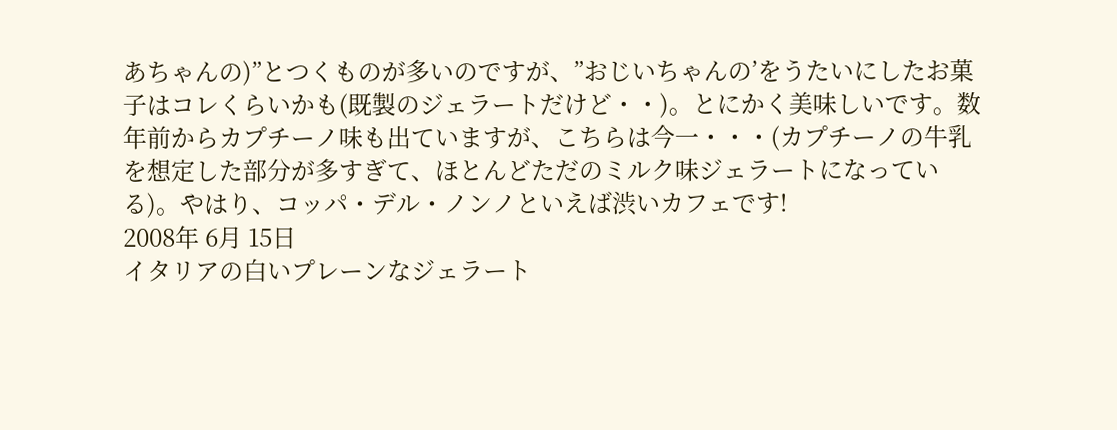あちゃんの)”とつくものが多いのですが、”おじいちゃんの’をうたいにしたお菓子はコレくらいかも(既製のジェラートだけど・・)。とにかく美味しいです。数年前からカプチーノ味も出ていますが、こちらは今一・・・(カプチーノの牛乳を想定した部分が多すぎて、ほとんどただのミルク味ジェラートになっている)。やはり、コッパ・デル・ノンノといえば渋いカフェです!
2008年 6月 15日
イタリアの白いプレーンなジェラート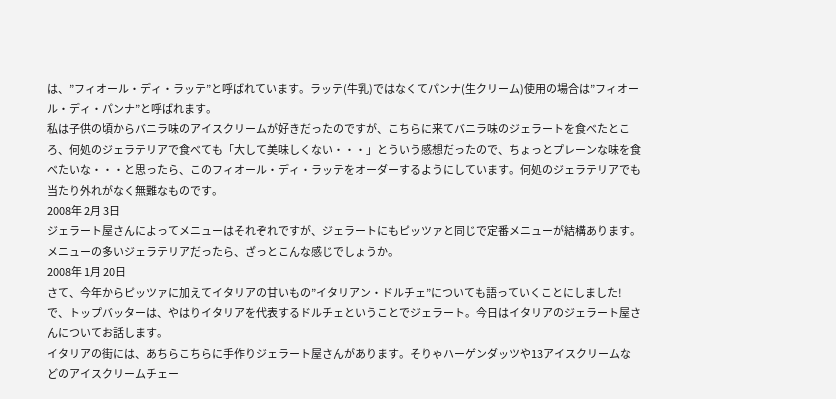は、”フィオール・ディ・ラッテ”と呼ばれています。ラッテ(牛乳)ではなくてパンナ(生クリーム)使用の場合は”フィオール・ディ・パンナ”と呼ばれます。
私は子供の頃からバニラ味のアイスクリームが好きだったのですが、こちらに来てバニラ味のジェラートを食べたところ、何処のジェラテリアで食べても「大して美味しくない・・・」とういう感想だったので、ちょっとプレーンな味を食べたいな・・・と思ったら、このフィオール・ディ・ラッテをオーダーするようにしています。何処のジェラテリアでも当たり外れがなく無難なものです。
2008年 2月 3日
ジェラート屋さんによってメニューはそれぞれですが、ジェラートにもピッツァと同じで定番メニューが結構あります。
メニューの多いジェラテリアだったら、ざっとこんな感じでしょうか。
2008年 1月 20日
さて、今年からピッツァに加えてイタリアの甘いもの”イタリアン・ドルチェ”についても語っていくことにしました!
で、トップバッターは、やはりイタリアを代表するドルチェということでジェラート。今日はイタリアのジェラート屋さんについてお話します。
イタリアの街には、あちらこちらに手作りジェラート屋さんがあります。そりゃハーゲンダッツや13アイスクリームなどのアイスクリームチェー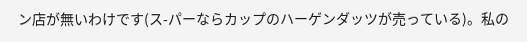ン店が無いわけです(ス-パーならカップのハーゲンダッツが売っている)。私の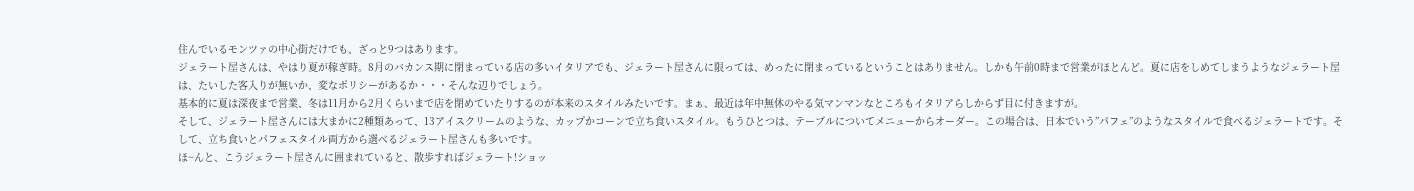住んでいるモンツァの中心街だけでも、ざっと9つはあります。
ジェラート屋さんは、やはり夏が稼ぎ時。8月のバカンス期に閉まっている店の多いイタリアでも、ジェラート屋さんに限っては、めったに閉まっているということはありません。しかも午前0時まで営業がほとんど。夏に店をしめてしまうようなジェラート屋は、たいした客入りが無いか、変なポリシーがあるか・・・そんな辺りでしょう。
基本的に夏は深夜まで営業、冬は11月から2月くらいまで店を閉めていたりするのが本来のスタイルみたいです。まぁ、最近は年中無休のやる気マンマンなところもイタリアらしからず目に付きますが。
そして、ジェラート屋さんには大まかに2種類あって、13アイスクリームのような、カップかコーンで立ち食いスタイル。もうひとつは、テーブルについてメニューからオーダー。この場合は、日本でいう”パフェ”のようなスタイルで食べるジェラートです。そして、立ち食いとパフェスタイル両方から選べるジェラート屋さんも多いです。
ほ~んと、こうジェラート屋さんに囲まれていると、散歩すればジェラート!ショッ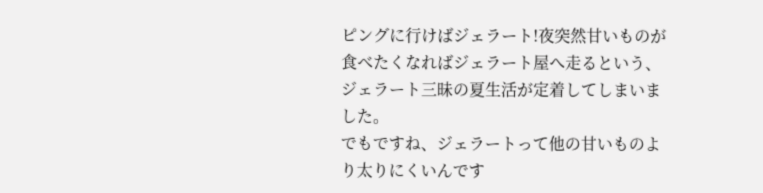ピングに行けばジェラート!夜突然甘いものが食べたくなればジェラート屋へ走るという、ジェラート三昧の夏生活が定着してしまいました。
でもですね、ジェラートって他の甘いものより太りにくいんです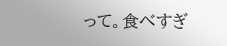って。食べすぎ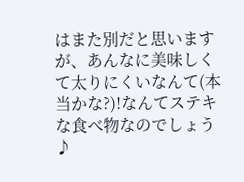はまた別だと思いますが、あんなに美味しくて太りにくいなんて(本当かな?)!なんてステキな食べ物なのでしょう♪